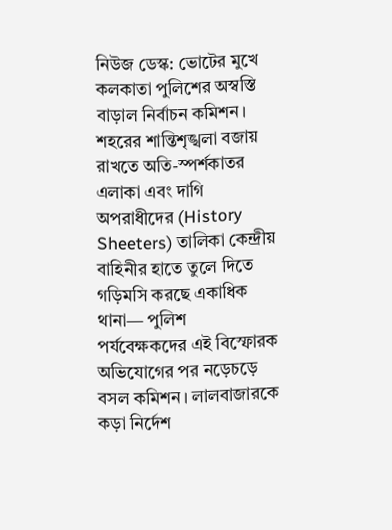নিউজ ডেস্ক: ভোটের মুখে কলকাতা পুলিশের অস্বস্তি বাড়াল নির্বাচন কমিশন। শহরের শান্তিশৃঙ্খলা বজায় রাখতে অতি-স্পর্শকাতর এলাকা এবং দাগি অপরাধীদের (History Sheeters) তালিকা কেন্দ্রীয় বাহিনীর হাতে তুলে দিতে গড়িমসি করছে একাধিক থানা— পুলিশ পর্যবেক্ষকদের এই বিস্ফোরক অভিযোগের পর নড়েচড়ে বসল কমিশন। লালবাজারকে কড়া নির্দেশ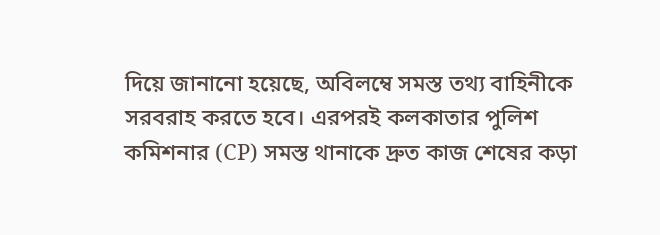দিয়ে জানানো হয়েছে, অবিলম্বে সমস্ত তথ্য বাহিনীকে সরবরাহ করতে হবে। এরপরই কলকাতার পুলিশ কমিশনার (CP) সমস্ত থানাকে দ্রুত কাজ শেষের কড়া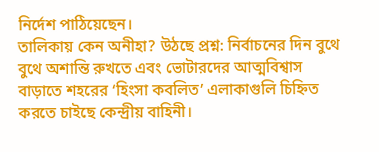নির্দেশ পাঠিয়েছেন।
তালিকায় কেন অনীহা? উঠছে প্রশ্ন: নির্বাচনের দিন বুথে বুথে অশান্তি রুখতে এবং ভোটারদের আত্মবিশ্বাস বাড়াতে শহরের ‘হিংসা কবলিত’ এলাকাগুলি চিহ্নিত করতে চাইছে কেন্দ্রীয় বাহিনী।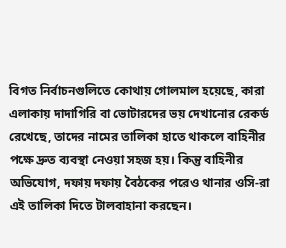বিগত নির্বাচনগুলিতে কোথায় গোলমাল হয়েছে, কারা এলাকায় দাদাগিরি বা ভোটারদের ভয় দেখানোর রেকর্ড রেখেছে, তাদের নামের তালিকা হাতে থাকলে বাহিনীর পক্ষে দ্রুত ব্যবস্থা নেওয়া সহজ হয়। কিন্তু বাহিনীর অভিযোগ, দফায় দফায় বৈঠকের পরেও থানার ওসি-রা এই তালিকা দিতে টালবাহানা করছেন।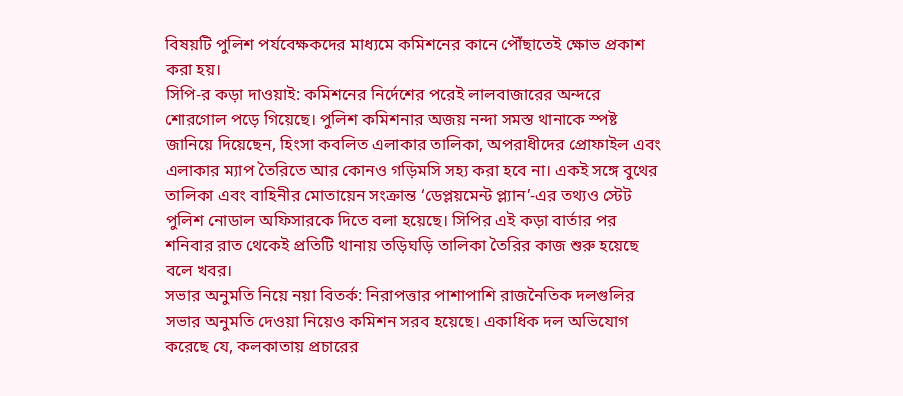বিষয়টি পুলিশ পর্যবেক্ষকদের মাধ্যমে কমিশনের কানে পৌঁছাতেই ক্ষোভ প্রকাশ করা হয়।
সিপি-র কড়া দাওয়াই: কমিশনের নির্দেশের পরেই লালবাজারের অন্দরে শোরগোল পড়ে গিয়েছে। পুলিশ কমিশনার অজয় নন্দা সমস্ত থানাকে স্পষ্ট জানিয়ে দিয়েছেন, হিংসা কবলিত এলাকার তালিকা, অপরাধীদের প্রোফাইল এবং এলাকার ম্যাপ তৈরিতে আর কোনও গড়িমসি সহ্য করা হবে না। একই সঙ্গে বুথের তালিকা এবং বাহিনীর মোতায়েন সংক্রান্ত ‘ডেপ্লয়মেন্ট প্ল্যান’-এর তথ্যও স্টেট পুলিশ নোডাল অফিসারকে দিতে বলা হয়েছে। সিপির এই কড়া বার্তার পর শনিবার রাত থেকেই প্রতিটি থানায় তড়িঘড়ি তালিকা তৈরির কাজ শুরু হয়েছে বলে খবর।
সভার অনুমতি নিয়ে নয়া বিতর্ক: নিরাপত্তার পাশাপাশি রাজনৈতিক দলগুলির সভার অনুমতি দেওয়া নিয়েও কমিশন সরব হয়েছে। একাধিক দল অভিযোগ করেছে যে, কলকাতায় প্রচারের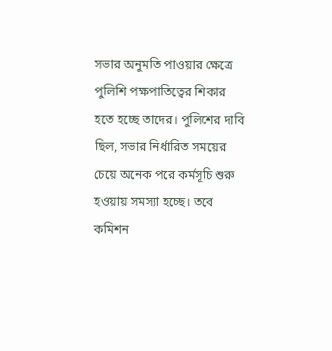সভার অনুমতি পাওয়ার ক্ষেত্রে পুলিশি পক্ষপাতিত্বের শিকার হতে হচ্ছে তাদের। পুলিশের দাবি ছিল, সভার নির্ধারিত সময়ের চেয়ে অনেক পরে কর্মসূচি শুরু হওয়ায় সমস্যা হচ্ছে। তবে কমিশন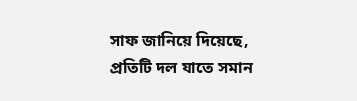সাফ জানিয়ে দিয়েছে, প্রতিটি দল যাতে সমান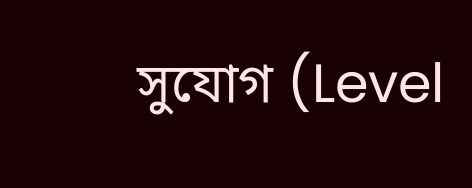সুযোগ (Level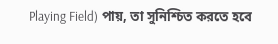Playing Field) পায়, তা সুনিশ্চিত করতে হবে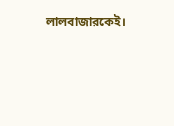লালবাজারকেই।